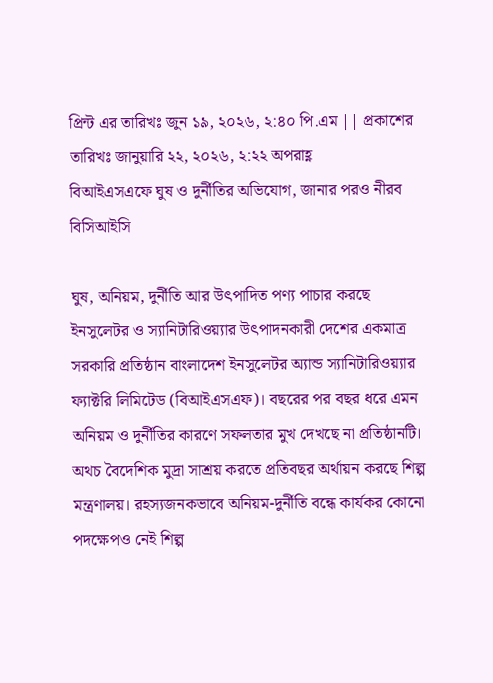প্রিন্ট এর তারিখঃ জুন ১৯, ২০২৬, ২:৪০ পি.এম || প্রকাশের তারিখঃ জানুয়ারি ২২, ২০২৬, ২:২২ অপরাহ্ণ
বিআইএসএফে ঘুষ ও দুর্নীতির অভিযোগ, জানার পরও নীরব বিসিআইসি

ঘুষ, অনিয়ম, দুর্নীতি আর উৎপাদিত পণ্য পাচার করছে ইনসুলেটর ও স্যানিটারিওয়্যার উৎপাদনকারী দেশের একমাত্র সরকারি প্রতিষ্ঠান বাংলাদেশ ইনসুলেটর অ্যান্ড স্যানিটারিওয়্যার ফ্যাক্টরি লিমিটেড (বিআইএসএফ)। বছরের পর বছর ধরে এমন অনিয়ম ও দুর্নীতির কারণে সফলতার মুখ দেখছে না প্রতিষ্ঠানটি। অথচ বৈদেশিক মুদ্রা সাশ্রয় করতে প্রতিবছর অর্থায়ন করছে শিল্প মন্ত্রণালয়। রহস্যজনকভাবে অনিয়ম-দুর্নীতি বন্ধে কার্যকর কোনো পদক্ষেপও নেই শিল্প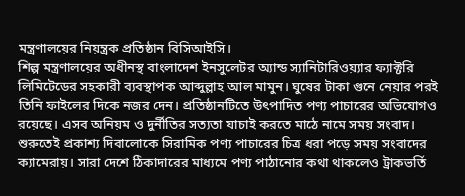মন্ত্রণালয়ের নিয়ন্ত্রক প্রতিষ্ঠান বিসিআইসি।
শিল্প মন্ত্রণালয়ের অধীনস্থ বাংলাদেশ ইনসুলেটর অ্যান্ড স্যানিটারিওয়্যার ফ্যাক্টরি লিমিটেডের সহকারী ব্যবস্থাপক আব্দুল্লাহ আল মামুন। ঘুষের টাকা গুনে নেয়ার পরই তিনি ফাইলের দিকে নজর দেন। প্রতিষ্ঠানটিতে উৎপাদিত পণ্য পাচারের অভিযোগও রয়েছে। এসব অনিয়ম ও দুর্নীতির সত্যতা যাচাই করতে মাঠে নামে সময় সংবাদ।
শুরুতেই প্রকাশ্য দিবালোকে সিরামিক পণ্য পাচারের চিত্র ধরা পড়ে সময় সংবাদের ক্যামেরায়। সারা দেশে ঠিকাদারের মাধ্যমে পণ্য পাঠানোর কথা থাকলেও ট্রাকভর্তি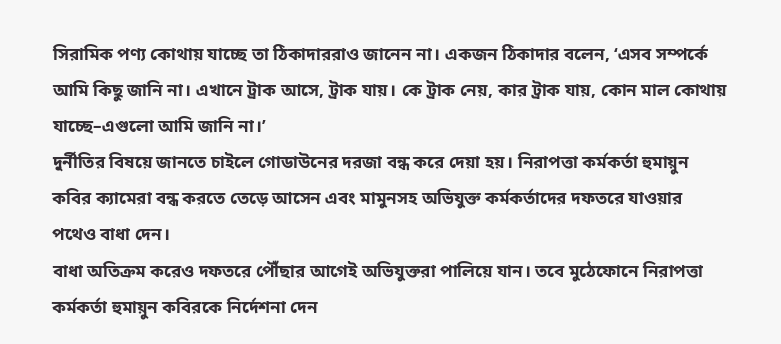সিরামিক পণ্য কোথায় যাচ্ছে তা ঠিকাদাররাও জানেন না। একজন ঠিকাদার বলেন, ‘এসব সম্পর্কে আমি কিছু জানি না। এখানে ট্রাক আসে, ট্রাক যায়। কে ট্রাক নেয়, কার ট্রাক যায়, কোন মাল কোথায় যাচ্ছে–এগুলো আমি জানি না।’
দুর্নীতির বিষয়ে জানতে চাইলে গোডাউনের দরজা বন্ধ করে দেয়া হয়। নিরাপত্তা কর্মকর্তা হুমায়ুন কবির ক্যামেরা বন্ধ করতে তেড়ে আসেন এবং মামুনসহ অভিযুক্ত কর্মকর্তাদের দফতরে যাওয়ার পথেও বাধা দেন।
বাধা অতিক্রম করেও দফতরে পৌঁছার আগেই অভিযুক্তরা পালিয়ে যান। তবে মুঠেফোনে নিরাপত্তা কর্মকর্তা হুমায়ুন কবিরকে নির্দেশনা দেন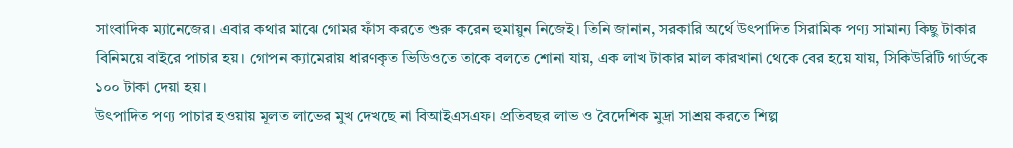সাংবাদিক ম্যানেজের। এবার কথার মাঝে গোমর ফাঁস করতে শুরু করেন হুমায়ুন নিজেই। তিনি জানান, সরকারি অর্থে উৎপাদিত সিরামিক পণ্য সামান্য কিছু টাকার বিনিময়ে বাইরে পাচার হয়। গোপন ক্যামেরায় ধারণকৃত ভিডিওতে তাকে বলতে শোনা যায়, এক লাখ টাকার মাল কারখানা থেকে বের হয়ে যায়, সিকিউরিটি গার্ডকে ১০০ টাকা দেয়া হয়।
উৎপাদিত পণ্য পাচার হওয়ায় মূলত লাভের মুখ দেখছে না বিআইএসএফ। প্রতিবছর লাভ ও বৈদেশিক মুদ্রা সাশ্রয় করতে শিল্প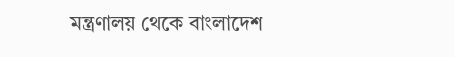মন্ত্রণালয় থেকে বাংলাদেশ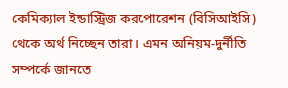কেমিক্যাল ইন্ডাস্ট্রিজ করপোরেশন (বিসিআইসি) থেকে অর্থ নিচ্ছেন তারা। এমন অনিয়ম-দুর্নীতি সম্পর্কে জানতে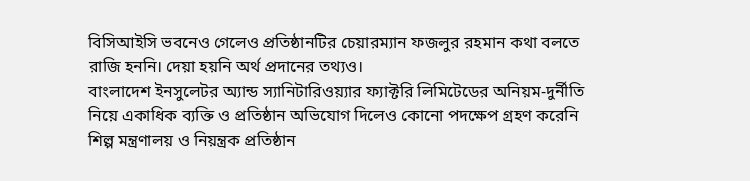বিসিআইসি ভবনেও গেলেও প্রতিষ্ঠানটির চেয়ারম্যান ফজলুর রহমান কথা বলতে রাজি হননি। দেয়া হয়নি অর্থ প্রদানের তথ্যও।
বাংলাদেশ ইনসুলেটর অ্যান্ড স্যানিটারিওয়্যার ফ্যাক্টরি লিমিটেডের অনিয়ম-দুর্নীতি নিয়ে একাধিক ব্যক্তি ও প্রতিষ্ঠান অভিযোগ দিলেও কোনো পদক্ষেপ গ্রহণ করেনি শিল্প মন্ত্রণালয় ও নিয়ন্ত্রক প্রতিষ্ঠান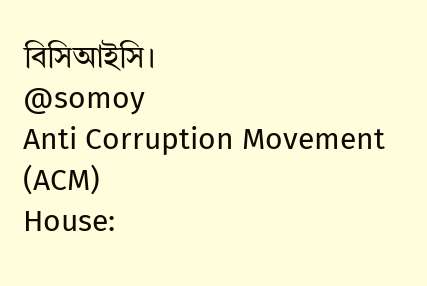বিসিআইসি।
@somoy
Anti Corruption Movement (ACM)
House: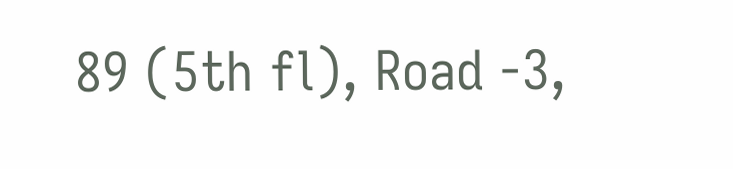89 (5th fl), Road -3,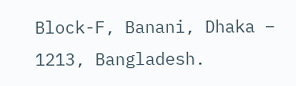Block-F, Banani, Dhaka – 1213, Bangladesh.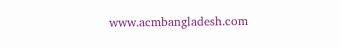www.acmbangladesh.com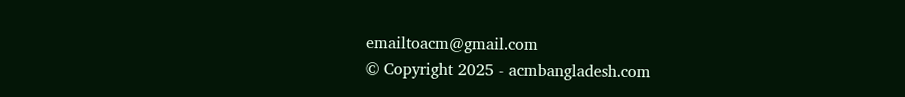emailtoacm@gmail.com
© Copyright 2025 - acmbangladesh.com